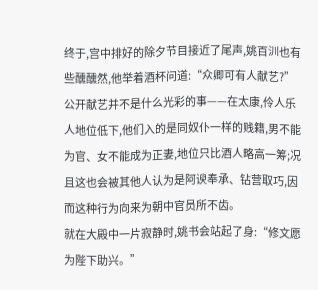终于,宫中排好的除夕节目接近了尾声,姚百汌也有些醺醺然,他举着酒杯问道:“众卿可有人献艺?”
公开献艺并不是什么光彩的事——在太康,伶人乐人地位低下,他们入的是同奴仆一样的贱籍,男不能为官、女不能成为正妻,地位只比酒人略高一筹;况且这也会被其他人认为是阿谀奉承、钻营取巧,因而这种行为向来为朝中官员所不齿。
就在大殿中一片寂静时,姚书会站起了身:“修文愿为陛下助兴。”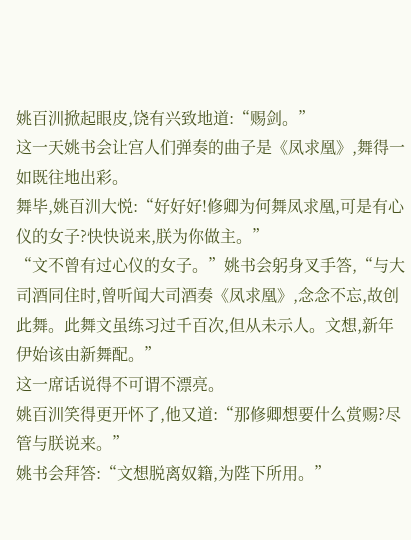姚百汌掀起眼皮,饶有兴致地道:“赐剑。”
这一天姚书会让宫人们弹奏的曲子是《凤求凰》,舞得一如既往地出彩。
舞毕,姚百汌大悦:“好好好!修卿为何舞凤求凰,可是有心仪的女子?快快说来,朕为你做主。”
“文不曾有过心仪的女子。”姚书会躬身叉手答,“与大司酒同住时,曾听闻大司酒奏《凤求凰》,念念不忘,故创此舞。此舞文虽练习过千百次,但从未示人。文想,新年伊始该由新舞配。”
这一席话说得不可谓不漂亮。
姚百汌笑得更开怀了,他又道:“那修卿想要什么赏赐?尽管与朕说来。”
姚书会拜答:“文想脱离奴籍,为陛下所用。”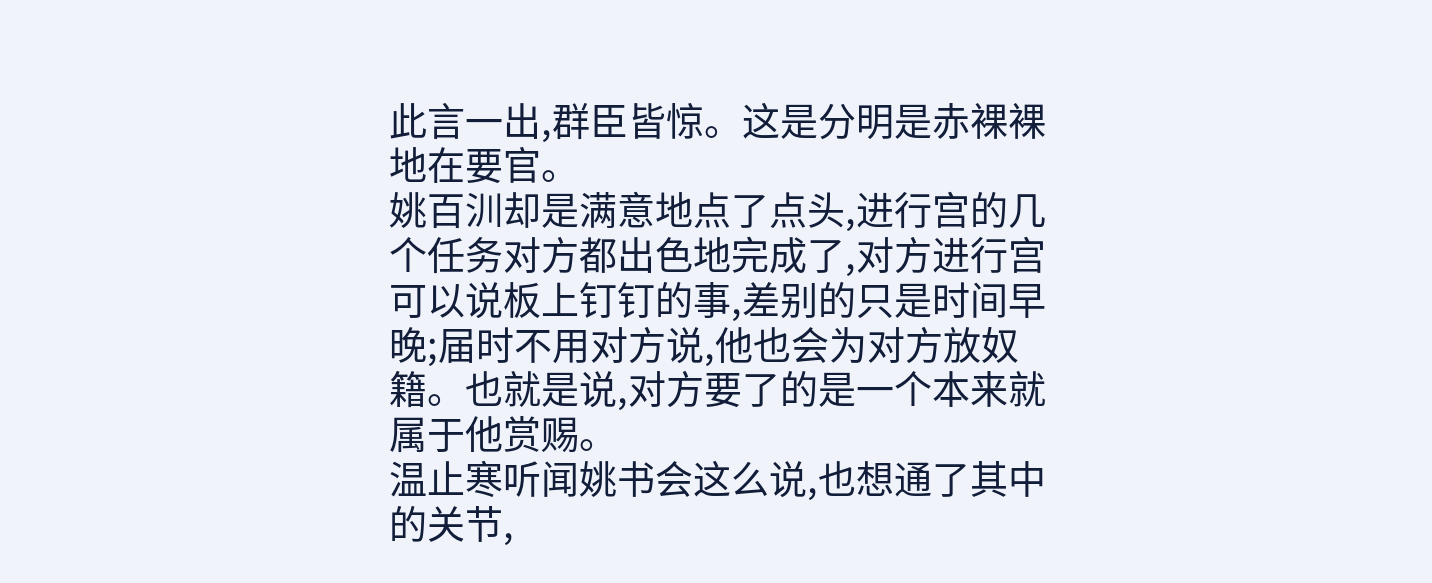此言一出,群臣皆惊。这是分明是赤裸裸地在要官。
姚百汌却是满意地点了点头,进行宫的几个任务对方都出色地完成了,对方进行宫可以说板上钉钉的事,差别的只是时间早晚;届时不用对方说,他也会为对方放奴籍。也就是说,对方要了的是一个本来就属于他赏赐。
温止寒听闻姚书会这么说,也想通了其中的关节,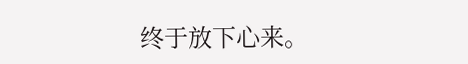终于放下心来。